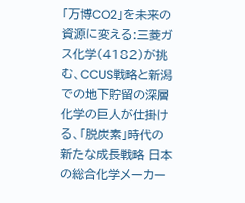「万博CO2」を未来の資源に変える:三菱ガス化学(4182)が挑む、CCUS戦略と新潟での地下貯留の深層 化学の巨人が仕掛ける、「脱炭素」時代の新たな成長戦略 日本の総合化学メーカー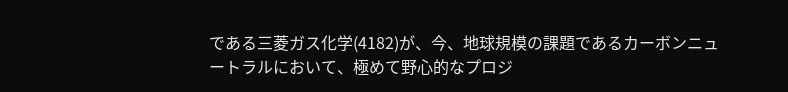である三菱ガス化学(4182)が、今、地球規模の課題であるカーボンニュートラルにおいて、極めて野心的なプロジ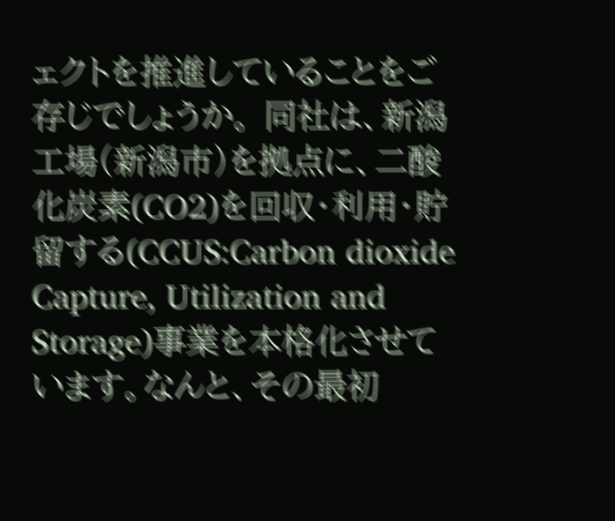ェクトを推進していることをご存じでしょうか。 同社は、新潟工場(新潟市)を拠点に、二酸化炭素(CO2)を回収・利用・貯留する(CCUS:Carbon dioxide Capture, Utilization and Storage)事業を本格化させています。なんと、その最初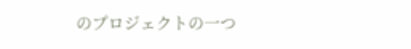のプロジェクトの一つ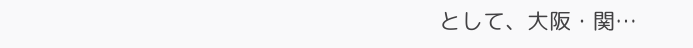として、大阪・関…